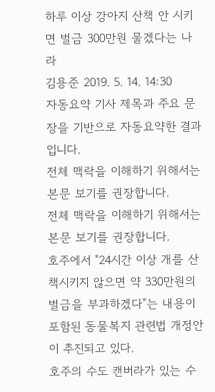하루 이상 강아지 산책 안 시키면 벌금 300만원 물겠다는 나라
김용준 2019. 5. 14. 14:30
자동요약 기사 제목과 주요 문장을 기반으로 자동요약한 결과입니다.
전체 맥락을 이해하기 위해서는 본문 보기를 권장합니다.
전체 맥락을 이해하기 위해서는 본문 보기를 권장합니다.
호주에서 "24시간 이상 개를 산책시키지 않으면 약 330만원의 벌금을 부과하겠다"는 내용이 포함된 동물복지 관련법 개정안이 추진되고 있다.
호주의 수도 캔버라가 있는 수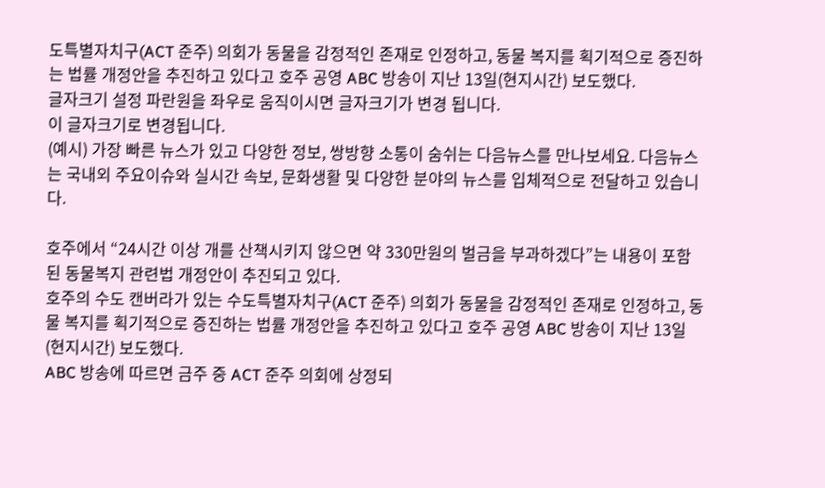도특별자치구(ACT 준주) 의회가 동물을 감정적인 존재로 인정하고, 동물 복지를 획기적으로 증진하는 법률 개정안을 추진하고 있다고 호주 공영 ABC 방송이 지난 13일(현지시간) 보도했다.
글자크기 설정 파란원을 좌우로 움직이시면 글자크기가 변경 됩니다.
이 글자크기로 변경됩니다.
(예시) 가장 빠른 뉴스가 있고 다양한 정보, 쌍방향 소통이 숨쉬는 다음뉴스를 만나보세요. 다음뉴스는 국내외 주요이슈와 실시간 속보, 문화생활 및 다양한 분야의 뉴스를 입체적으로 전달하고 있습니다.

호주에서 “24시간 이상 개를 산책시키지 않으면 약 330만원의 벌금을 부과하겠다”는 내용이 포함된 동물복지 관련법 개정안이 추진되고 있다.
호주의 수도 캔버라가 있는 수도특별자치구(ACT 준주) 의회가 동물을 감정적인 존재로 인정하고, 동물 복지를 획기적으로 증진하는 법률 개정안을 추진하고 있다고 호주 공영 ABC 방송이 지난 13일(현지시간) 보도했다.
ABC 방송에 따르면 금주 중 ACT 준주 의회에 상정되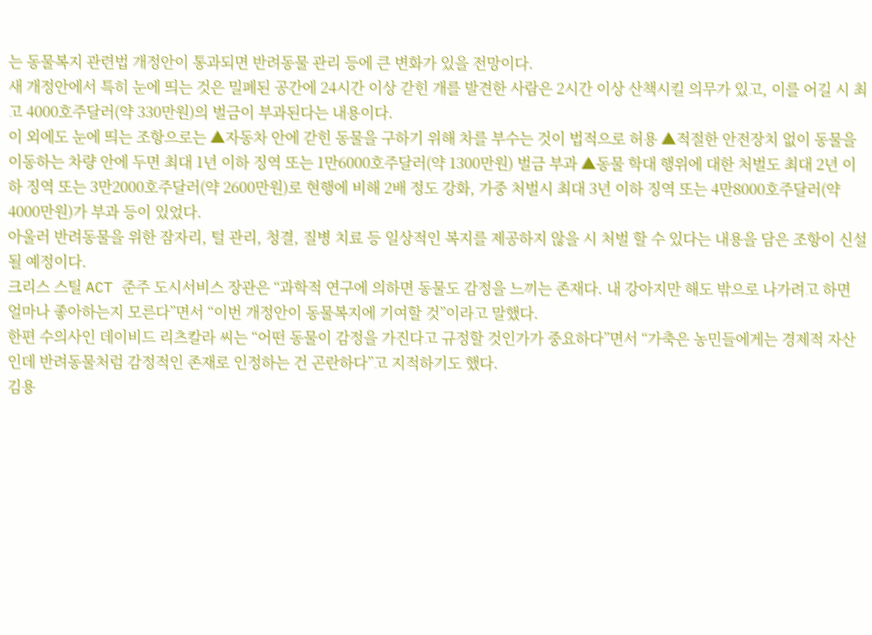는 동물복지 관련법 개정안이 통과되면 반려동물 관리 등에 큰 변화가 있을 전망이다.
새 개정안에서 특히 눈에 띄는 것은 밀폐된 공간에 24시간 이상 갇힌 개를 발견한 사람은 2시간 이상 산책시킬 의무가 있고, 이를 어길 시 최고 4000호주달러(약 330만원)의 벌금이 부과된다는 내용이다.
이 외에도 눈에 띄는 조항으로는 ▲자동차 안에 갇힌 동물을 구하기 위해 차를 부수는 것이 법적으로 허용 ▲적절한 안전장치 없이 동물을 이동하는 차량 안에 두면 최대 1년 이하 징역 또는 1만6000호주달러(약 1300만원) 벌금 부과 ▲동물 학대 행위에 대한 처벌도 최대 2년 이하 징역 또는 3만2000호주달러(약 2600만원)로 현행에 비해 2배 정도 강화, 가중 처벌시 최대 3년 이하 징역 또는 4만8000호주달러(약 4000만원)가 부과 등이 있었다.
아울러 반려동물을 위한 잠자리, 털 관리, 청결, 질병 치료 등 일상적인 복지를 제공하지 않을 시 처벌 할 수 있다는 내용을 담은 조항이 신설될 예정이다.
크리스 스틸 ACT 준주 도시서비스 장관은 “과학적 연구에 의하면 동물도 감정을 느끼는 존재다. 내 강아지만 해도 밖으로 나가려고 하면 얼마나 좋아하는지 모른다”면서 “이번 개정안이 동물복지에 기여할 것”이라고 말했다.
한편 수의사인 데이비드 리츠칼라 씨는 “어떤 동물이 감정을 가진다고 규정할 것인가가 중요하다”면서 “가축은 농민들에게는 경제적 자산인데 반려동물처럼 감정적인 존재로 인정하는 건 곤란하다”고 지적하기도 했다.
김용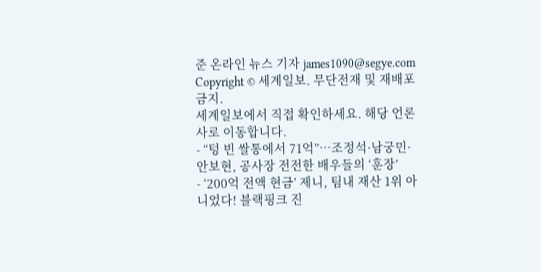준 온라인 뉴스 기자 james1090@segye.com
Copyright © 세계일보. 무단전재 및 재배포 금지.
세계일보에서 직접 확인하세요. 해당 언론사로 이동합니다.
- “텅 빈 쌀통에서 71억”…조정석·남궁민·안보현, 공사장 전전한 배우들의 ‘훈장’
- ‘200억 전액 현금’ 제니, 팀내 재산 1위 아니었다! 블랙핑크 진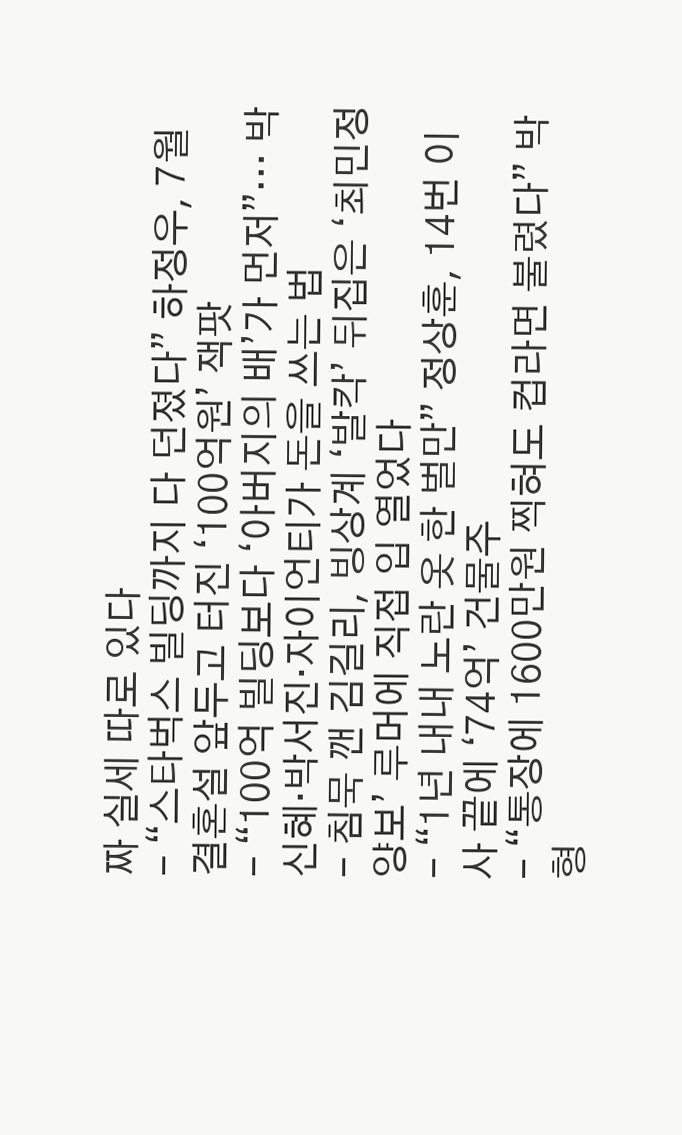짜 실세 따로 있다
- “스타벅스 빌딩까지 다 던졌다” 하정우, 7월 결혼설 앞두고 터진 ‘100억원’ 잭팟
- “100억 빌딩보다 ‘아버지의 배’가 먼저”… 박신혜·박서진·자이언티가 돈을 쓰는 법
- 침묵 깬 김길리, 빙상계 ‘발칵’ 뒤집은 ‘최민정 양보’ 루머에 직접 입 열었다
- “1년 내내 노란 옷 한 벌만” 정상훈, 14번 이사 끝에 ‘74억’ 건물주
- “통장에 1600만원 찍혀도 컵라면 불렸다” 박형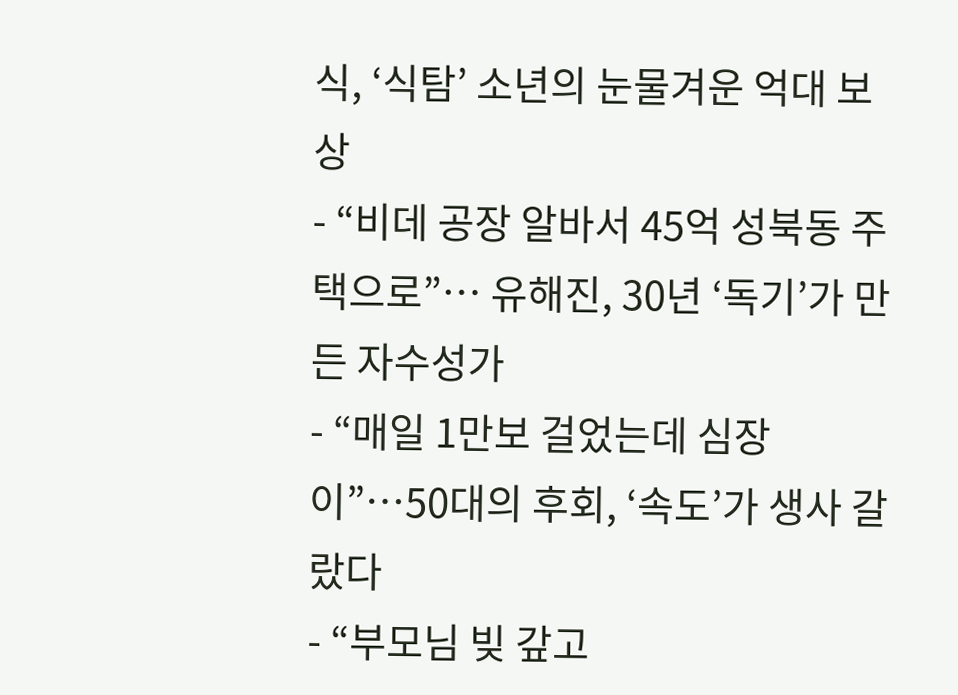식, ‘식탐’ 소년의 눈물겨운 억대 보상
- “비데 공장 알바서 45억 성북동 주택으로”… 유해진, 30년 ‘독기’가 만든 자수성가
- “매일 1만보 걸었는데 심장이”…50대의 후회, ‘속도’가 생사 갈랐다
- “부모님 빚 갚고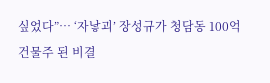싶었다”… ‘자낳괴’ 장성규가 청담동 100억 건물주 된 비결